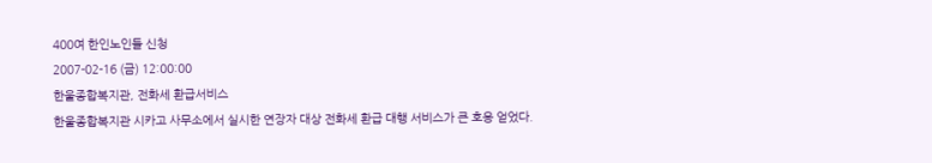400여 한인노인들 신청
2007-02-16 (금) 12:00:00
한울종합복지관, 전화세 환급서비스
한울종합복지관 시카고 사무소에서 실시한 연장자 대상 전화세 환급 대행 서비스가 큰 호응 얻었다.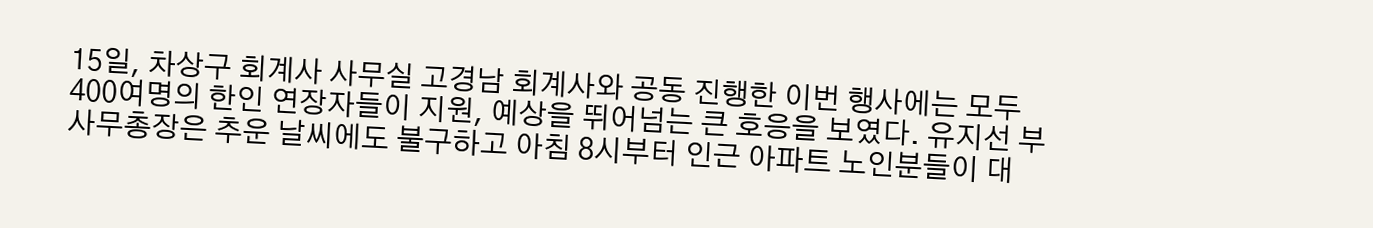15일, 차상구 회계사 사무실 고경남 회계사와 공동 진행한 이번 행사에는 모두 400여명의 한인 연장자들이 지원, 예상을 뛰어넘는 큰 호응을 보였다. 유지선 부사무총장은 추운 날씨에도 불구하고 아침 8시부터 인근 아파트 노인분들이 대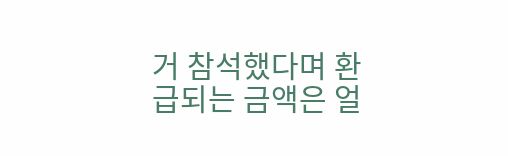거 참석했다며 환급되는 금액은 얼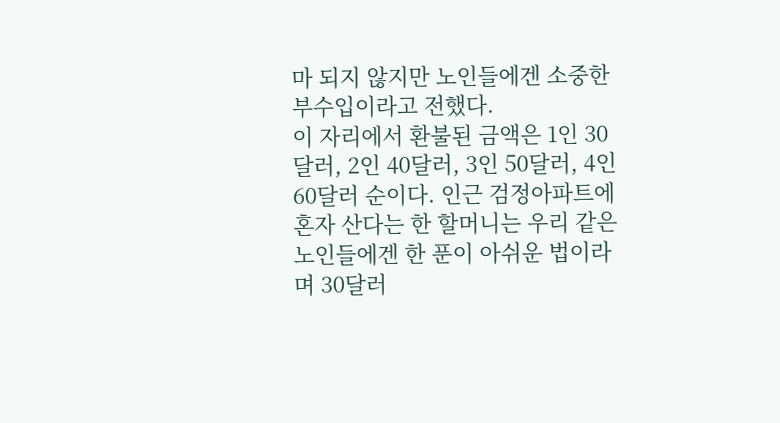마 되지 않지만 노인들에겐 소중한 부수입이라고 전했다.
이 자리에서 환불된 금액은 1인 30달러, 2인 40달러, 3인 50달러, 4인 60달러 순이다. 인근 검정아파트에 혼자 산다는 한 할머니는 우리 같은 노인들에겐 한 푼이 아쉬운 법이라며 30달러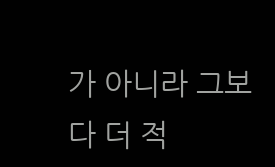가 아니라 그보다 더 적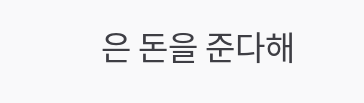은 돈을 준다해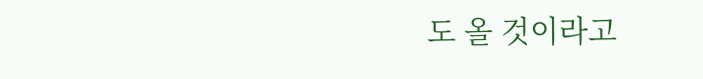도 올 것이라고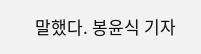말했다. 봉윤식 기자